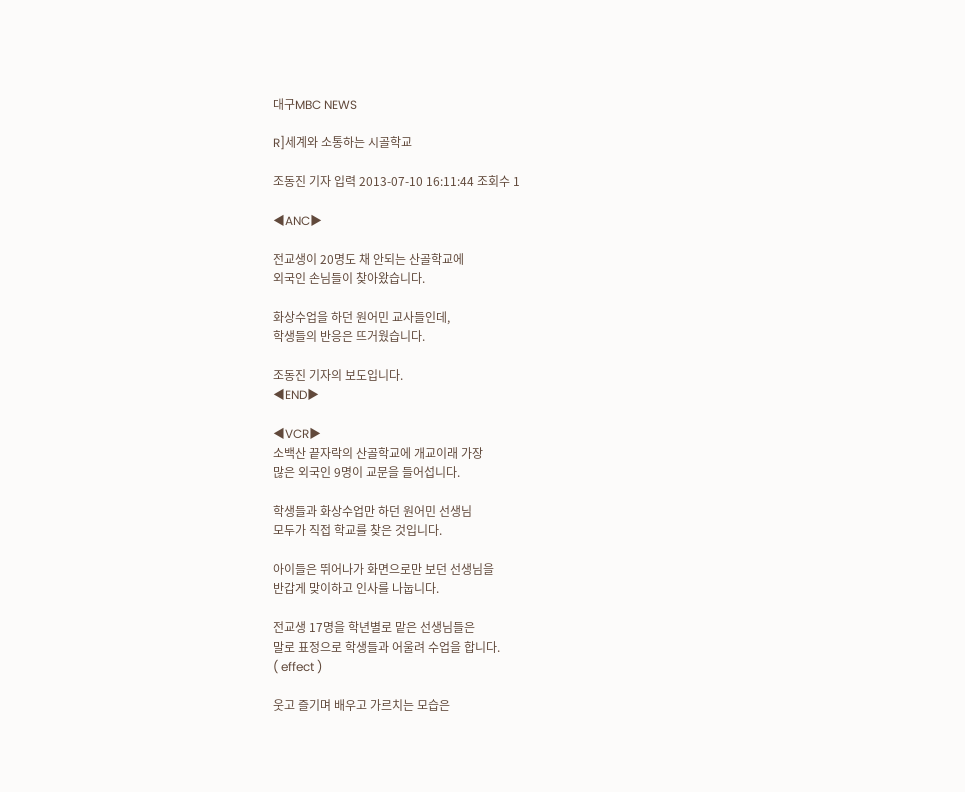대구MBC NEWS

R]세계와 소통하는 시골학교

조동진 기자 입력 2013-07-10 16:11:44 조회수 1

◀ANC▶

전교생이 20명도 채 안되는 산골학교에
외국인 손님들이 찾아왔습니다.

화상수업을 하던 원어민 교사들인데,
학생들의 반응은 뜨거웠습니다.

조동진 기자의 보도입니다.
◀END▶

◀VCR▶
소백산 끝자락의 산골학교에 개교이래 가장
많은 외국인 9명이 교문을 들어섭니다.

학생들과 화상수업만 하던 원어민 선생님
모두가 직접 학교를 찾은 것입니다.

아이들은 뛰어나가 화면으로만 보던 선생님을
반갑게 맞이하고 인사를 나눕니다.

전교생 17명을 학년별로 맡은 선생님들은
말로 표정으로 학생들과 어울려 수업을 합니다.
( effect )

웃고 즐기며 배우고 가르치는 모습은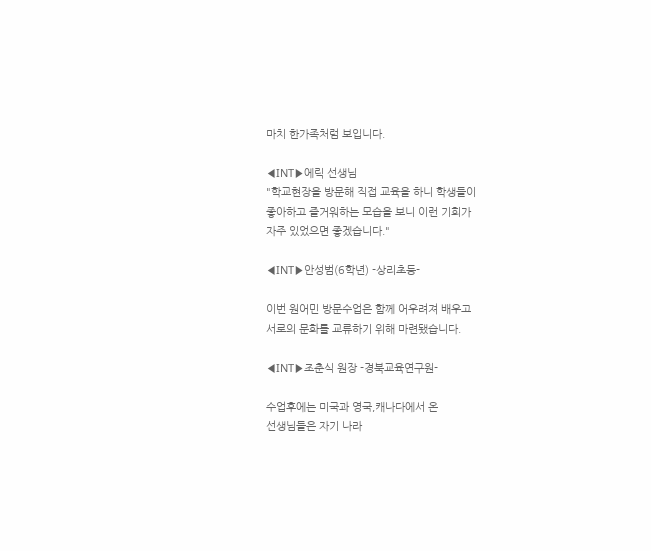마치 한가족처럼 보입니다.

◀INT▶에릭 선생님
"학교현장을 방문해 직접 교육을 하니 학생들이
좋아하고 즐거워하는 모습을 보니 이런 기회가
자주 있었으면 좋겠습니다."

◀INT▶안성범(6학년) -상리초등-

이번 원어민 방문수업은 함께 어우려져 배우고
서로의 문화를 교류하기 위해 마련됐습니다.

◀INT▶조춘식 원장 -경북교육연구원-

수업후에는 미국과 영국,캐나다에서 온
선생님들은 자기 나라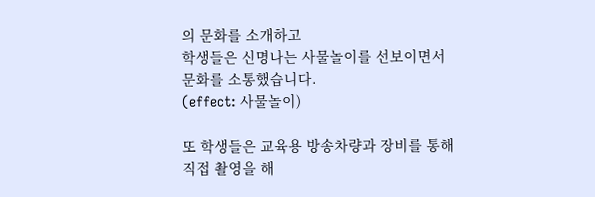의 문화를 소개하고
학생들은 신명나는 사물놀이를 선보이면서
문화를 소통했습니다.
(effect: 사물놀이)

또 학생들은 교육용 방송차량과 장비를 통해
직접 촬영을 해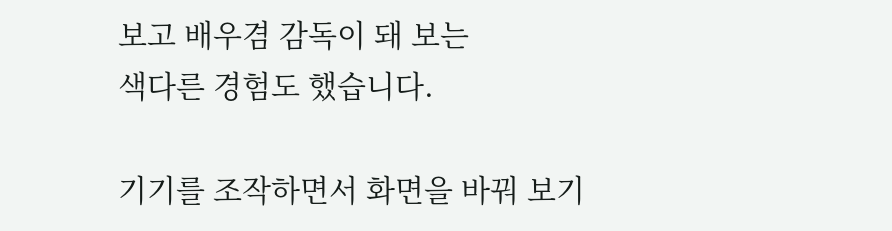보고 배우겸 감독이 돼 보는
색다른 경험도 했습니다.

기기를 조작하면서 화면을 바꿔 보기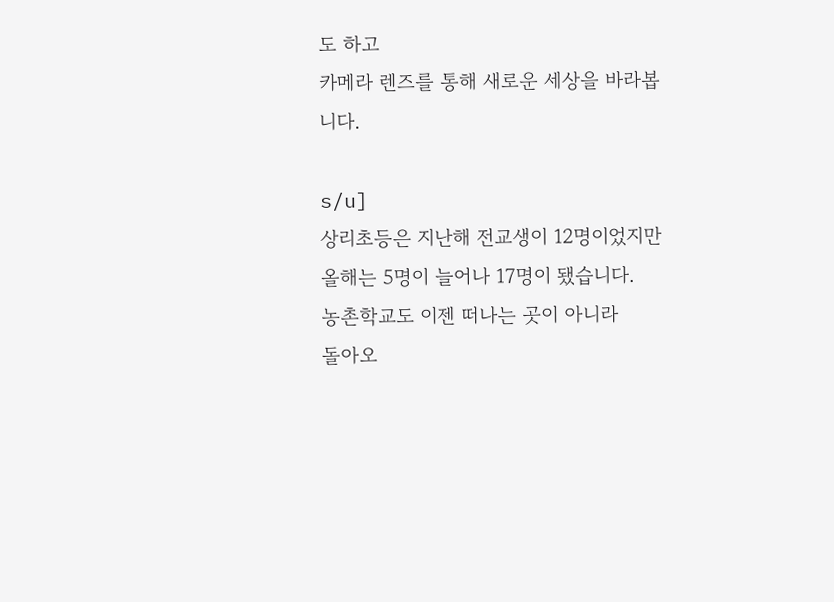도 하고
카메라 렌즈를 통해 새로운 세상을 바라봅니다.

s/u]
상리초등은 지난해 전교생이 12명이었지만
올해는 5명이 늘어나 17명이 됐습니다.
농촌학교도 이젠 떠나는 곳이 아니라
돌아오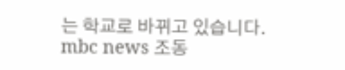는 학교로 바뀌고 있습니다.
mbc news 조동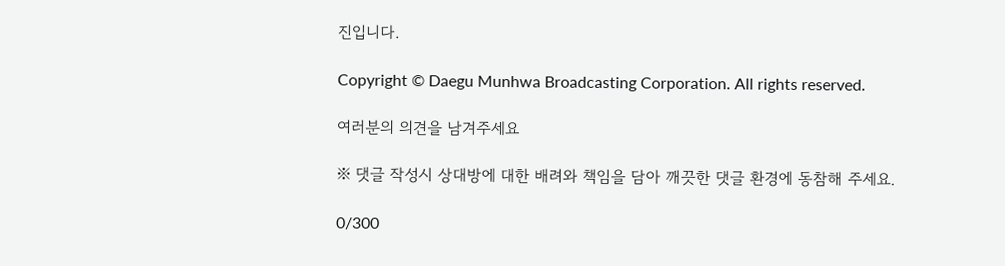진입니다.

Copyright © Daegu Munhwa Broadcasting Corporation. All rights reserved.

여러분의 의견을 남겨주세요

※ 댓글 작성시 상대방에 대한 배려와 책임을 담아 깨끗한 댓글 환경에 동참해 주세요.

0/300